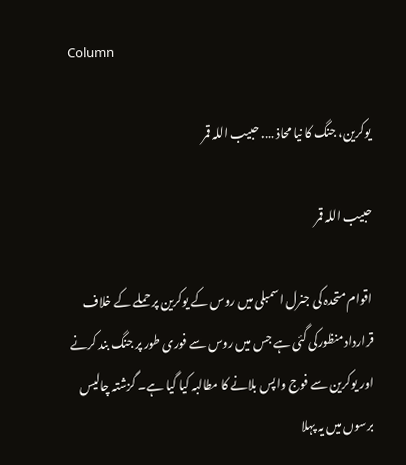Column

یوکرین، جنگ کا نیا محاذ …. حبیب اللہ قمر

حبیب اللہ قمر

اقوام متحدہ کی جنرل اسمبلی میں روس کے یوکرین پر حملے کے خلاف قرارداد منظورکی گئی ہے جس میں روس سے فوری طور پر جنگ بند کرنے اور یوکرین سے فوج واپس بلانے کا مطالبہ کیا گیا ہے۔ گزشتہ چالیس برسوں میں یہ پہلا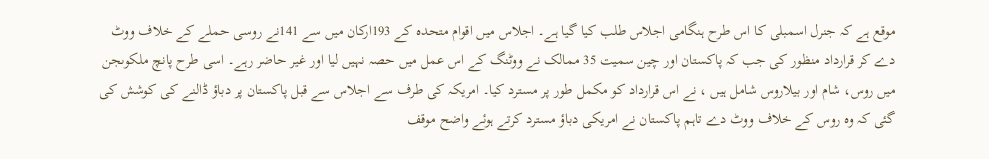موقع ہے کہ جنرل اسمبلی کا اس طرح ہنگامی اجلاس طلب کیا گیا ہے۔ اجلاس میں اقوام متحدہ کے 193ارکان میں سے 141نے روسی حملے کے خلاف ووٹ دے کر قرارداد منظور کی جب کہ پاکستان اور چین سمیت 35 ممالک نے ووٹنگ کے اس عمل میں حصہ نہیں لیا اور غیر حاضر رہے۔ اسی طرح پانچ ملکوںجن میں روس، شام اور بیلاروس شامل ہیں ، نے اس قرارداد کو مکمل طور پر مسترد کیا۔ امریکہ کی طرف سے اجلاس سے قبل پاکستان پر دباؤ ڈالنے کی کوشش کی گئی کہ وہ روس کے خلاف ووٹ دے تاہم پاکستان نے امریکی دباؤ مسترد کرتے ہوئے واضح موقف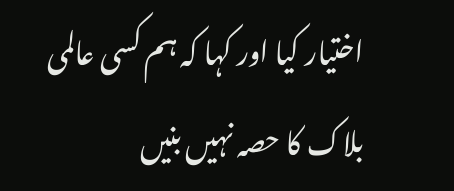اختیار کیا اور کہا کہ ہم کسی عالمی بلاک کا حصہ نہیں بنیں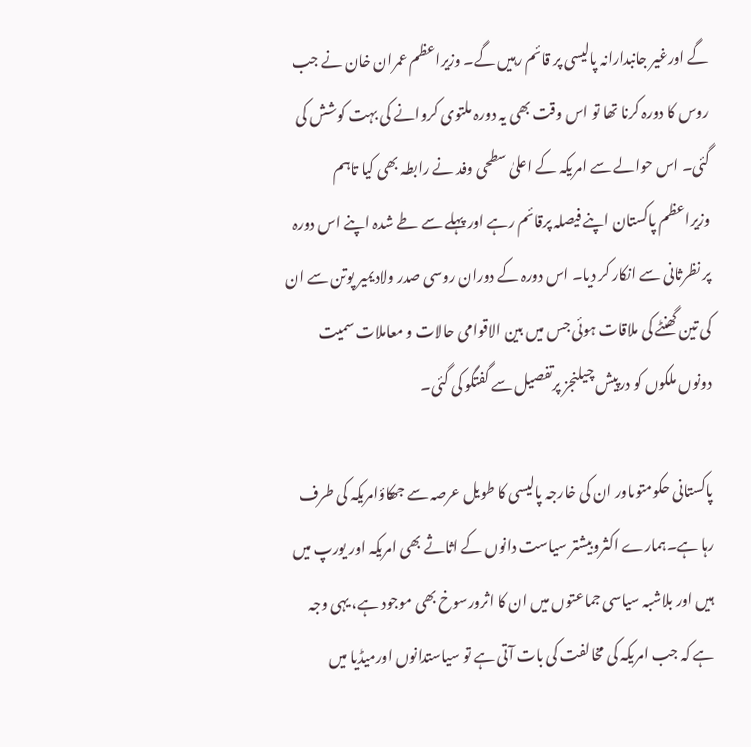گے اورغیر جانبدارانہ پالیسی پر قائم رہیں گے۔ وزیراعظم عمران خان نے جب روس کا دورہ کرنا تھا تو اس وقت بھی یہ دورہ ملتوی کروانے کی بہت کوشش کی گئی۔ اس حوالے سے امریکہ کے اعلیٰ سطحی وفد نے رابطہ بھی کیا تاہم وزیراعظم پاکستان اپنے فیصلہ پرقائم رہے اور پہلے سے طے شدہ اپنے اس دورہ پر نظرثانی سے انکار کر دیا۔ اس دورہ کے دوران روسی صدر ولادیمیر پوتن سے ان کی تین گھنٹے کی ملاقات ہوئی جس میں بین الاقوامی حالات و معاملات سمیت دونوں ملکوں کو درپیش چیلنجز پرتفصیل سے گفتگو کی گئی۔

پاکستانی حکومتوںاور ان کی خارجہ پالیسی کا طویل عرصہ سے جھکاؤامریکہ کی طرف رہا ہے۔ہمارے اکثروبیشتر سیاست دانوں کے اثاثے بھی امریکہ اور یورپ میں ہیں اور بلاشبہ سیاسی جماعتوں میں ان کا اثرورسوخ بھی موجود ہے، یہی وجہ ہے کہ جب امریکہ کی مخالفت کی بات آتی ہے تو سیاستدانوں اورمیڈیا میں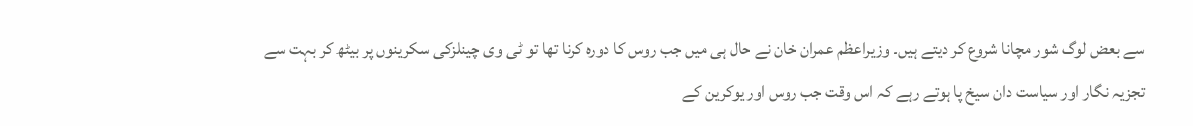سے بعض لوگ شور مچانا شروع کر دیتے ہیں۔ وزیراعظم عمران خان نے حال ہی میں جب روس کا دورہ کرنا تھا تو ٹی وی چینلزکی سکرینوں پر بیٹھ کر بہت سے تجزیہ نگار اور سیاست دان سیخ پا ہوتے رہے کہ اس وقت جب روس اور یوکرین کے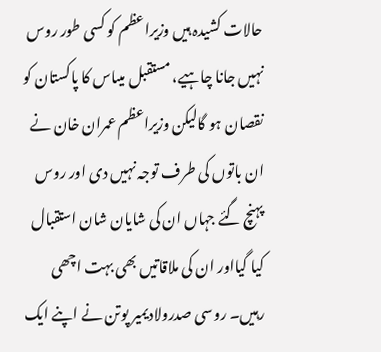حالات کشیدہ ہیں وزیراعظم کو کسی طور روس نہیں جانا چاہیے، مستقبل میںاس کا پاکستان کو نقصان ہو گالیکن وزیراعظم عمران خان نے ان باتوں کی طرف توجہ نہیں دی اور روس پہنچ گئے جہاں ان کی شایان شان استقبال کیا گیااور ان کی ملاقاتیں بھی بہت اچھی رہیں۔ روسی صدرولادیمیر پوتن نے اپنے ایک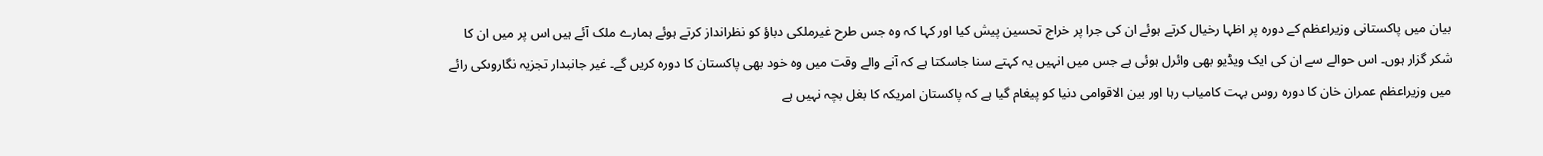بیان میں پاکستانی وزیراعظم کے دورہ پر اظہا رخیال کرتے ہوئے ان کی جرا پر خراج تحسین پیش کیا اور کہا کہ وہ جس طرح غیرملکی دباؤ کو نظرانداز کرتے ہوئے ہمارے ملک آئے ہیں اس پر میں ان کا شکر گزار ہوں۔ اس حوالے سے ان کی ایک ویڈیو بھی وائرل ہوئی ہے جس میں انہیں یہ کہتے سنا جاسکتا ہے کہ آنے والے وقت میں وہ خود بھی پاکستان کا دورہ کریں گے۔ غیر جانبدار تجزیہ نگاروںکی رائے میں وزیراعظم عمران خان کا دورہ روس بہت کامیاب رہا اور بین الاقوامی دنیا کو پیغام گیا ہے کہ پاکستان امریکہ کا بغل بچہ نہیں ہے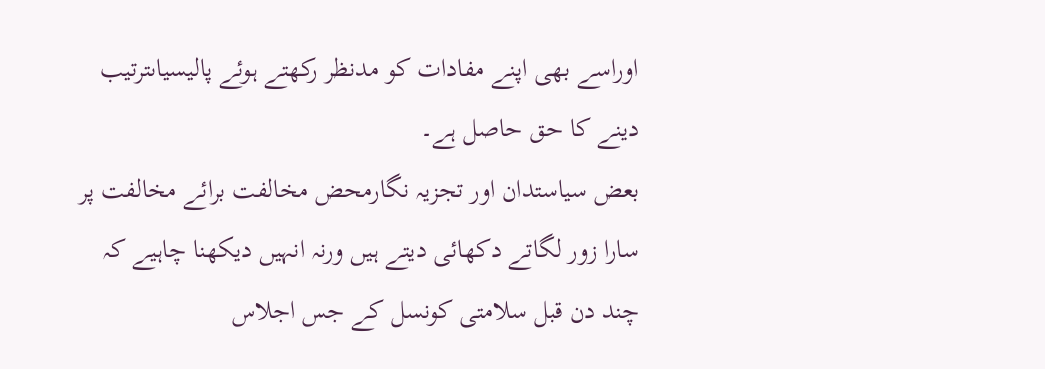اوراسے بھی اپنے مفادات کو مدنظر رکھتے ہوئے پالیسیاںترتیب دینے کا حق حاصل ہے۔
بعض سیاستدان اور تجزیہ نگارمحض مخالفت برائے مخالفت پر سارا زور لگاتے دکھائی دیتے ہیں ورنہ انہیں دیکھنا چاہیے کہ چند دن قبل سلامتی کونسل کے جس اجلاس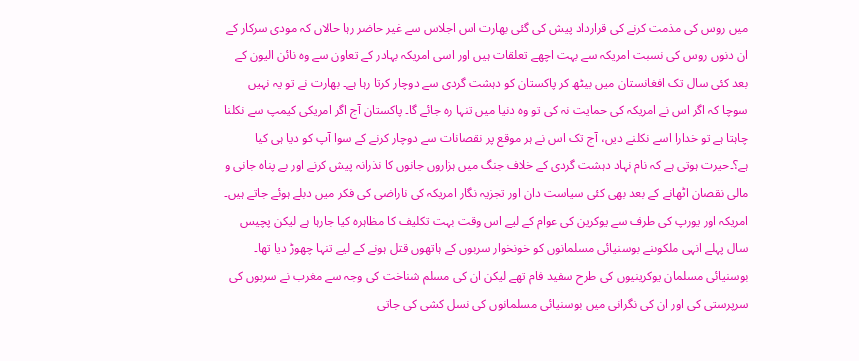میں روس کی مذمت کرنے کی قرارداد پیش کی گئی بھارت اس اجلاس سے غیر حاضر رہا حالاں کہ مودی سرکار کے ان دنوں روس کی نسبت امریکہ سے بہت اچھے تعلقات ہیں اور اسی امریکہ بہادر کے تعاون سے وہ نائن الیون کے بعد کئی سال تک افغانستان میں بیٹھ کر پاکستان کو دہشت گردی سے دوچار کرتا رہا ہے۔ بھارت نے تو یہ نہیں سوچا کہ اگر اس نے امریکہ کی حمایت نہ کی تو وہ دنیا میں تنہا رہ جائے گا۔ پاکستان آج اگر امریکی کیمپ سے نکلنا چاہتا ہے تو خدارا اسے نکلنے دیں، آج تک اس نے ہر موقع پر نقصانات سے دوچار کرنے کے سوا آپ کو دیا ہی کیا ہے؟۔حیرت ہوتی ہے کہ نام نہاد دہشت گردی کے خلاف جنگ میں ہزاروں جانوں کا نذرانہ پیش کرنے اور بے پناہ جانی و مالی نقصان اٹھانے کے بعد بھی کئی سیاست دان اور تجزیہ نگار امریکہ کی ناراضی کی فکر میں دبلے ہوئے جاتے ہیں۔ امریکہ اور یورپ کی طرف سے یوکرین کی عوام کے لیے اس وقت بہت تکلیف کا مظاہرہ کیا جارہا ہے لیکن پچیس سال پہلے انہی ملکوںنے بوسنیائی مسلمانوں کو خونخوار سربوں کے ہاتھوں قتل ہونے کے لیے تنہا چھوڑ دیا تھا۔ بوسنیائی مسلمان یوکرینیوں کی طرح سفید فام تھے لیکن ان کی مسلم شناخت کی وجہ سے مغرب نے سربوں کی سرپرستی کی اور ان کی نگرانی میں بوسنیائی مسلمانوں کی نسل کشی کی جاتی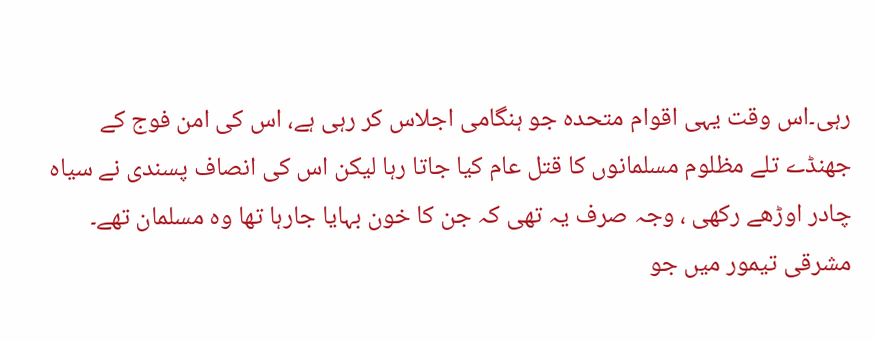رہی۔اس وقت یہی اقوام متحدہ جو ہنگامی اجلاس کر رہی ہے، اس کی امن فوج کے جھنڈے تلے مظلوم مسلمانوں کا قتل عام کیا جاتا رہا لیکن اس کی انصاف پسندی نے سیاہ چادر اوڑھے رکھی ، وجہ صرف یہ تھی کہ جن کا خون بہایا جارہا تھا وہ مسلمان تھے۔ مشرقی تیمور میں جو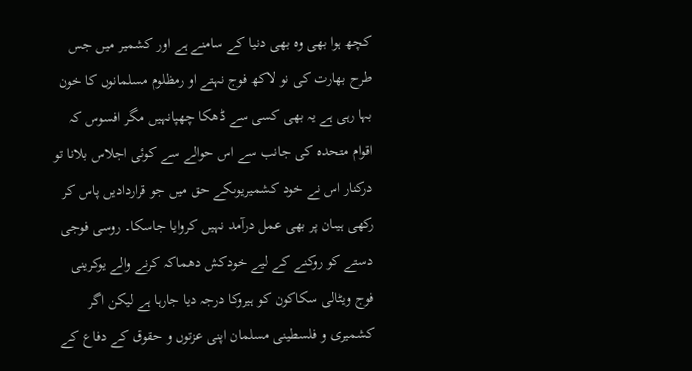کچھ ہوا بھی وہ بھی دنیا کے سامنے ہے اور کشمیر میں جس طرح بھارت کی نو لاکھ فوج نہتے او رمظلوم مسلمانوں کا خون بہا رہی ہے یہ بھی کسی سے ڈھکا چھپانہیں مگر افسوس کہ اقوام متحدہ کی جانب سے اس حوالے سے کوئی اجلاس بلانا تو درکنار اس نے خود کشمیریوںکے حق میں جو قراردادیں پاس کر رکھی ہیںان پر بھی عمل درآمد نہیں کروایا جاسکا۔ روسی فوجی دستے کو روکنے کے لیے خودکش دھماکہ کرنے والے یوکرینی فوج ویٹالی سکاکون کو ہیروکا درجہ دیا جارہا ہے لیکن اگر کشمیری و فلسطینی مسلمان اپنی عزتوں و حقوق کے دفاع کے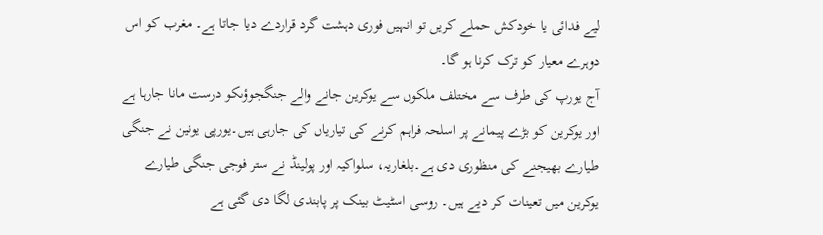لیے فدائی یا خودکش حملے کریں تو انہیں فوری دہشت گرد قراردے دیا جاتا ہے۔ مغرب کو اس دوہرے معیار کو ترک کرنا ہو گا۔
آج یورپ کی طرف سے مختلف ملکوں سے یوکرین جانے والے جنگجوؤںکو درست مانا جارہا ہے اور یوکرین کو بڑے پیمانے پر اسلحہ فراہم کرنے کی تیاریاں کی جارہی ہیں۔یورپی یونین نے جنگی طیارے بھیجنے کی منظوری دی ہے۔بلغاریہ، سلواکیہ اور پولینڈ نے ستر فوجی جنگی طیارے یوکرین میں تعینات کر دیے ہیں۔ روسی اسٹیٹ بینک پر پابندی لگا دی گئی ہے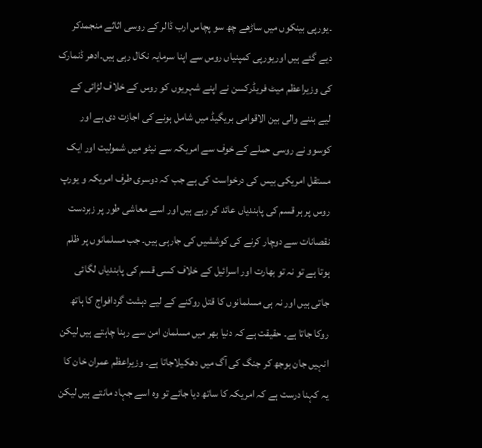۔یورپی بینکوں میں ساڑھے چھ سو پچاس ارب ڈالر کے روسی اثاثے منجمدکر دیے گئے ہیں اوریورپی کمپنیاں روس سے اپنا سرمایہ نکال رہی ہیں۔ادھر ڈنمارک کی وزیراعظم میٹ فریڈرکسن نے اپنے شہریوں کو روس کے خلاف لڑائی کے لیے بننے والی بین الاقوامی بریگیڈ میں شامل ہونے کی اجازت دی ہے اور کوسوو نے روسی حملے کے خوف سے امریکہ سے نیٹو میں شمولیت اور ایک مستقل امریکی بیس کی درخواست کی ہے جب کہ دوسری طرف امریکہ و یورپ روس پر ہر قسم کی پابندیاں عائد کر رہے ہیں اور اسے معاشی طور پر زبردست نقصانات سے دوچار کرنے کی کوششیں کی جارہی ہیں۔ جب مسلمانوں پر ظلم ہوتا ہے تو نہ تو بھارت اور اسرائیل کے خلاف کسی قسم کی پابندیاں لگائی جاتی ہیں اور نہ ہی مسلمانوں کا قتل روکنے کے لیے دہشت گردافواج کا ہاتھ روکا جاتا ہے۔ حقیقت ہے کہ دنیا بھر میں مسلمان امن سے رہنا چاہتے ہیں لیکن انہیں جان بوجھ کر جنگ کی آگ میں دھکیلاجاتا ہے۔ وزیراعظم عمران خان کا یہ کہنا درست ہے کہ امریکہ کا ساتھ دیا جائے تو وہ اسے جہاد مانتے ہیں لیکن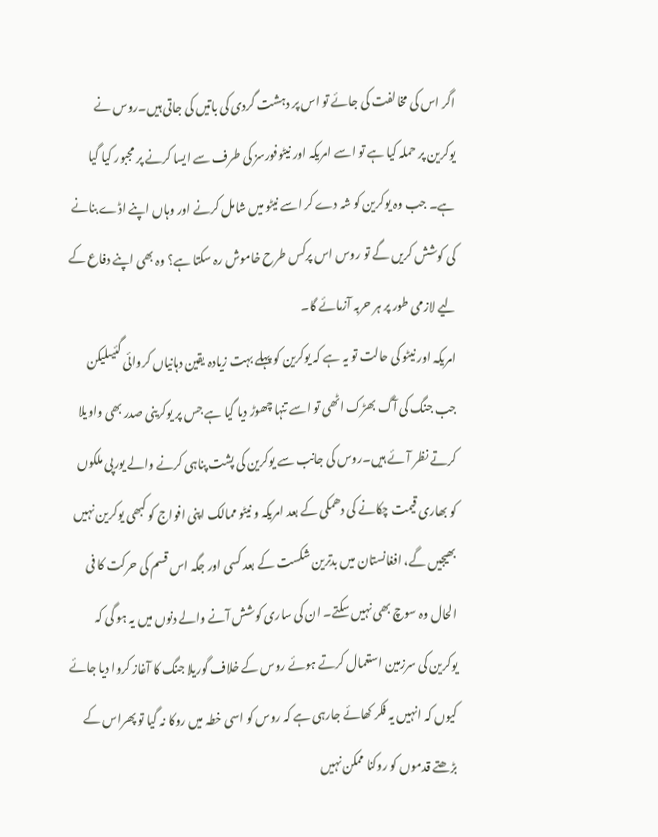اگر اس کی مخالفت کی جائے تو اس پر دہشت گردی کی باتیں کی جاتی ہیں۔روس نے یوکرین پر حملہ کیا ہے تو اسے امریکہ اور نیٹوفورسز کی طرف سے ایسا کرنے پر مجبور کیا گیا ہے۔ جب وہ یوکرین کو شہ دے کر اسے نیٹو میں شامل کرنے اور وہاں اپنے اڈے بنانے کی کوشش کریں گے تو روس اس پرکس طرح خاموش رہ سکتا ہے؟ وہ بھی اپنے دفاع کے لیے لازمی طور پر ہر حربہ آزمائے گا۔
امریکہ اور نیٹو کی حالت تو یہ ہے کہ یوکرین کو پہلے بہت زیادہ یقین دہانیاں کروائی گئیںلیکن جب جنگ کی آگ بھڑک اٹھی تو اسے تنہا چھوڑ دیا گیا ہے جس پر یوکرینی صدر بھی واویلا کرتے نظر آئے ہیں۔روس کی جانب سے یوکرین کی پشت پناہی کرنے والے یورپی ملکوں کو بھاری قیمت چکانے کی دھمکی کے بعد امریکہ و نیٹو ممالک اپنی افواج کو کبھی یوکرین نہیں بھیجیں گے، افغانستان میں بدترین شکست کے بعد کسی اور جگہ اس قسم کی حرکت کا فی الحال وہ سوچ بھی نہیں سکتے۔ ان کی ساری کوشش آنے والے دنوں میں یہ ہو گی کہ یوکرین کی سرزمین استعمال کرتے ہوئے روس کے خلاف گوریلا جنگ کا آغاز کروا دیا جائے کیوں کہ انہیں یہ فکر کھائے جارہی ہے کہ روس کو اسی خطہ میں روکا نہ گیا تو پھراس کے بڑھتے قدموں کو روکنا ممکن نہیں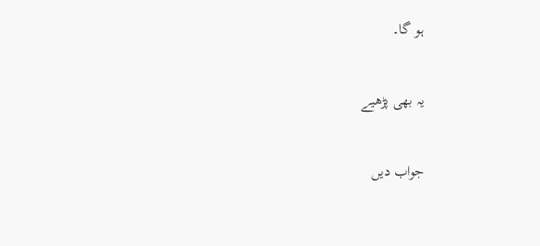ہو گا۔

یہ بھی پڑھیے

جواب دیں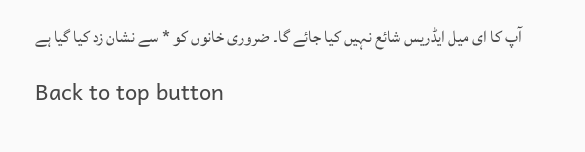آپ کا ای میل ایڈریس شائع نہیں کیا جائے گا۔ ضروری خانوں کو * سے نشان زد کیا گیا ہے

Back to top button